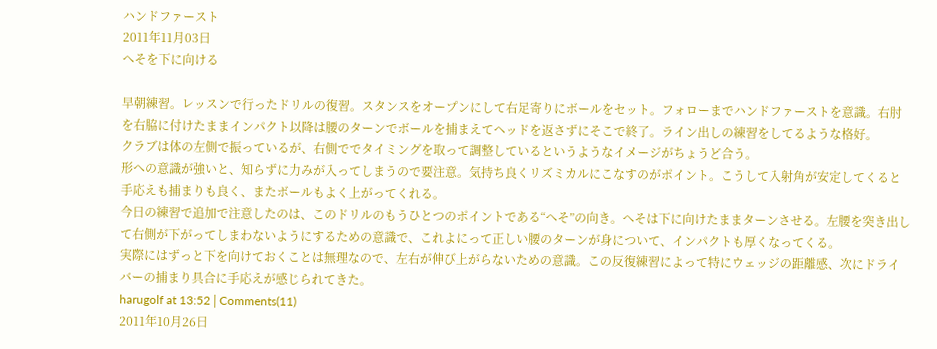ハンドファースト
2011年11月03日
へそを下に向ける

早朝練習。レッスンで行ったドリルの復習。スタンスをオープンにして右足寄りにボールをセット。フォローまでハンドファーストを意識。右肘を右脇に付けたままインパクト以降は腰のターンでボールを捕まえてヘッドを返さずにそこで終了。ライン出しの練習をしてるような格好。
クラブは体の左側で振っているが、右側ででタイミングを取って調整しているというようなイメージがちょうど合う。
形への意識が強いと、知らずに力みが入ってしまうので要注意。気持ち良くリズミカルにこなすのがポイント。こうして入射角が安定してくると手応えも捕まりも良く、またボールもよく上がってくれる。
今日の練習で追加で注意したのは、このドリルのもうひとつのポイントである“へそ”の向き。へそは下に向けたままターンさせる。左腰を突き出して右側が下がってしまわないようにするための意識で、これよにって正しい腰のターンが身について、インパクトも厚くなってくる。
実際にはずっと下を向けておくことは無理なので、左右が伸び上がらないための意識。この反復練習によって特にウェッジの距離感、次にドライバーの捕まり具合に手応えが感じられてきた。
harugolf at 13:52│Comments(11)
2011年10月26日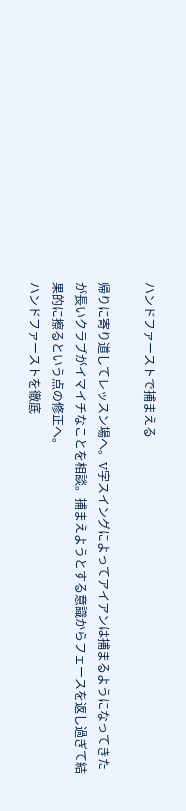ハンドファーストで捕まえる

帰りに寄り道してレッスン場へ。V字スイングによってアイアンは捕まるようになってきたが長いクラブがイマイチなことを相談。捕まえようとする意識からフェースを返し過ぎて結果的に擦るという点の修正へ。
ハンドファーストを徹底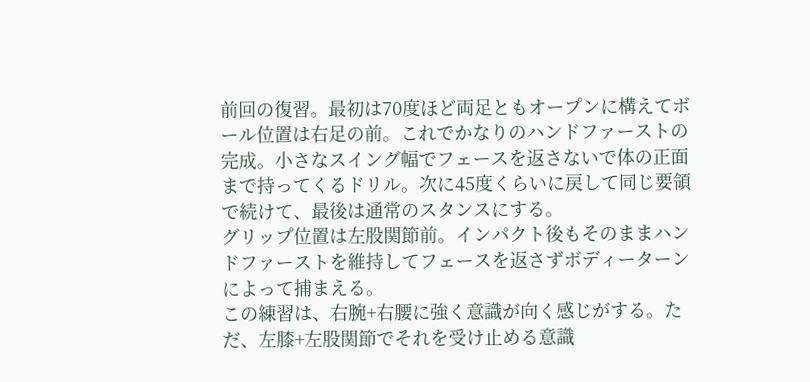前回の復習。最初は70度ほど両足ともオープンに構えてボール位置は右足の前。これでかなりのハンドファーストの完成。小さなスイング幅でフェースを返さないで体の正面まで持ってくるドリル。次に45度くらいに戻して同じ要領で続けて、最後は通常のスタンスにする。
グリップ位置は左股関節前。インパクト後もそのままハンドファーストを維持してフェースを返さずボディーターンによって捕まえる。
この練習は、右腕+右腰に強く意識が向く感じがする。ただ、左膝+左股関節でそれを受け止める意識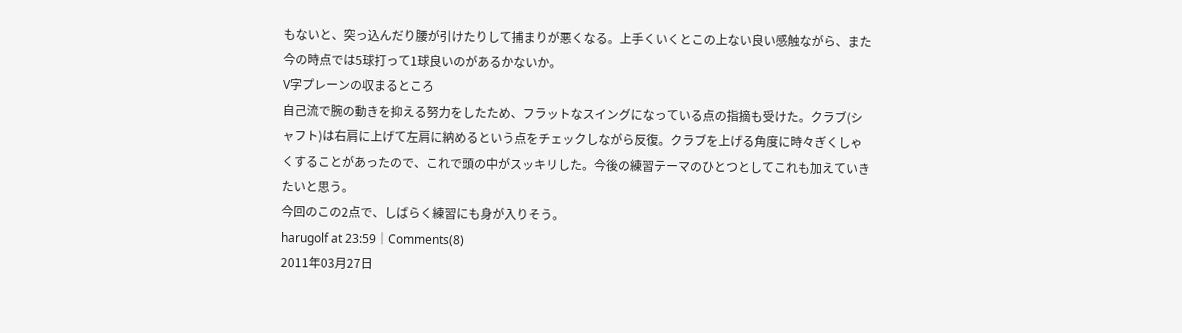もないと、突っ込んだり腰が引けたりして捕まりが悪くなる。上手くいくとこの上ない良い感触ながら、また今の時点では5球打って1球良いのがあるかないか。
V字プレーンの収まるところ
自己流で腕の動きを抑える努力をしたため、フラットなスイングになっている点の指摘も受けた。クラブ(シャフト)は右肩に上げて左肩に納めるという点をチェックしながら反復。クラブを上げる角度に時々ぎくしゃくすることがあったので、これで頭の中がスッキリした。今後の練習テーマのひとつとしてこれも加えていきたいと思う。
今回のこの2点で、しばらく練習にも身が入りそう。
harugolf at 23:59│Comments(8)
2011年03月27日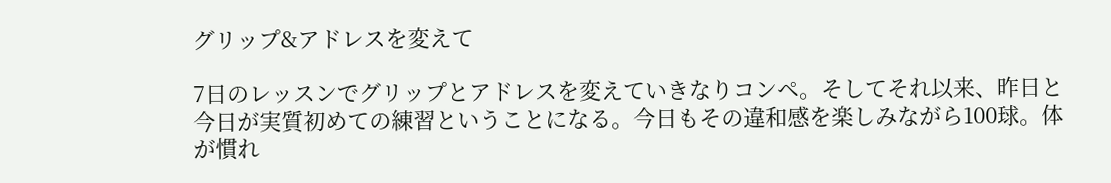グリップ&アドレスを変えて

7日のレッスンでグリップとアドレスを変えていきなりコンペ。そしてそれ以来、昨日と今日が実質初めての練習ということになる。今日もその違和感を楽しみながら100球。体が慣れ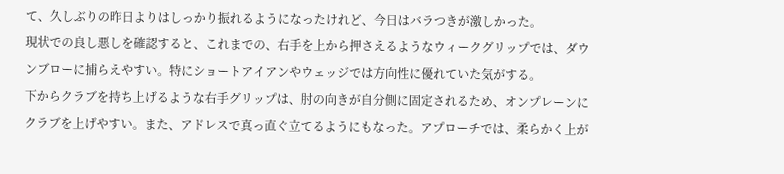て、久しぶりの昨日よりはしっかり振れるようになったけれど、今日はバラつきが激しかった。
現状での良し悪しを確認すると、これまでの、右手を上から押さえるようなウィークグリップでは、ダウンブローに捕らえやすい。特にショートアイアンやウェッジでは方向性に優れていた気がする。
下からクラブを持ち上げるような右手グリップは、肘の向きが自分側に固定されるため、オンプレーンにクラブを上げやすい。また、アドレスで真っ直ぐ立てるようにもなった。アプローチでは、柔らかく上が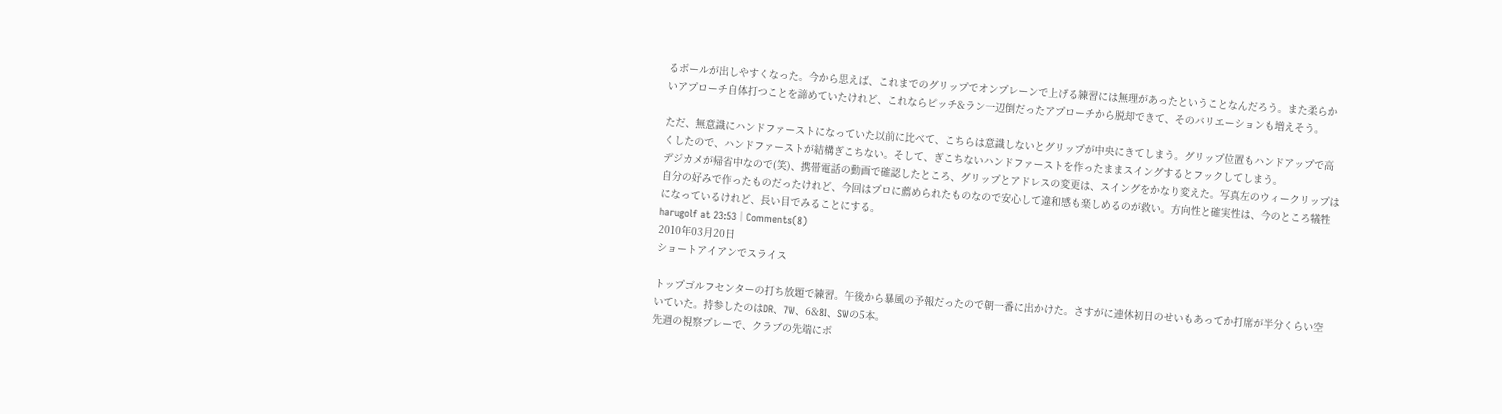るボールが出しやすくなった。今から思えば、これまでのグリップでオンプレーンで上げる練習には無理があったということなんだろう。また柔らかいアプローチ自体打つことを諦めていたけれど、これならピッチ&ラン一辺倒だったアプローチから脱却できて、そのバリエーションも増えそう。

ただ、無意識にハンドファーストになっていた以前に比べて、こちらは意識しないとグリップが中央にきてしまう。グリップ位置もハンドアップで高くしたので、ハンドファーストが結構ぎこちない。そして、ぎこちないハンドファーストを作ったままスイングするとフックしてしまう。
デジカメが帰省中なので(笑)、携帯電話の動画で確認したところ、グリップとアドレスの変更は、スイングをかなり変えた。写真左のウィークリップは自分の好みで作ったものだったけれど、今回はプロに薦められたものなので安心して違和感も楽しめるのが救い。方向性と確実性は、今のところ犠牲になっているけれど、長い目でみることにする。
harugolf at 23:53│Comments(8)
2010年03月20日
ショートアイアンでスライス

トップゴルフセンターの打ち放題で練習。午後から暴風の予報だったので朝一番に出かけた。さすがに連休初日のせいもあってか打席が半分くらい空いていた。持参したのはDR、7W、6&8I、SWの5本。
先週の視察プレーで、クラブの先端にボ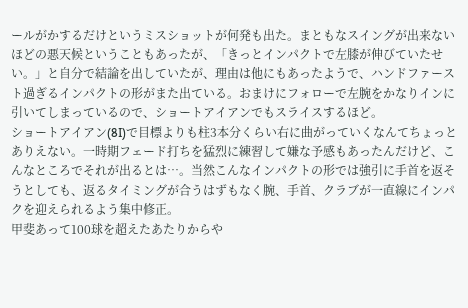ールがかするだけというミスショットが何発も出た。まともなスイングが出来ないほどの悪天候ということもあったが、「きっとインパクトで左膝が伸びていたせい。」と自分で結論を出していたが、理由は他にもあったようで、ハンドファースト過ぎるインパクトの形がまた出ている。おまけにフォローで左腕をかなりインに引いてしまっているので、ショートアイアンでもスライスするほど。
ショートアイアン(8I)で目標よりも柱3本分くらい右に曲がっていくなんてちょっとありえない。一時期フェード打ちを猛烈に練習して嫌な予感もあったんだけど、こんなところでそれが出るとは…。当然こんなインパクトの形では強引に手首を返そうとしても、返るタイミングが合うはずもなく腕、手首、クラブが一直線にインパクを迎えられるよう集中修正。
甲斐あって100球を超えたあたりからや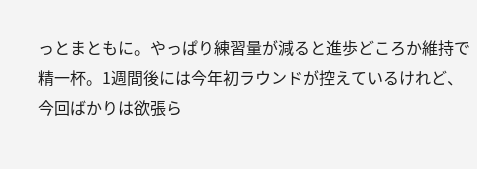っとまともに。やっぱり練習量が減ると進歩どころか維持で精一杯。1週間後には今年初ラウンドが控えているけれど、今回ばかりは欲張ら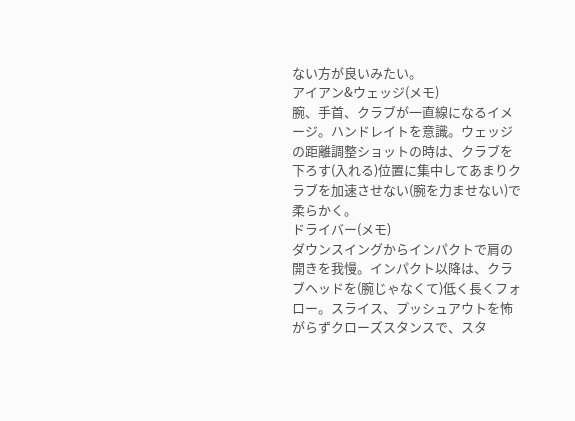ない方が良いみたい。
アイアン&ウェッジ(メモ)
腕、手首、クラブが一直線になるイメージ。ハンドレイトを意識。ウェッジの距離調整ショットの時は、クラブを下ろす(入れる)位置に集中してあまりクラブを加速させない(腕を力ませない)で柔らかく。
ドライバー(メモ)
ダウンスイングからインパクトで肩の開きを我慢。インパクト以降は、クラブヘッドを(腕じゃなくて)低く長くフォロー。スライス、プッシュアウトを怖がらずクローズスタンスで、スタ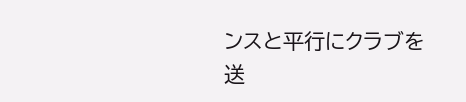ンスと平行にクラブを送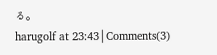る。
harugolf at 23:43│Comments(3)